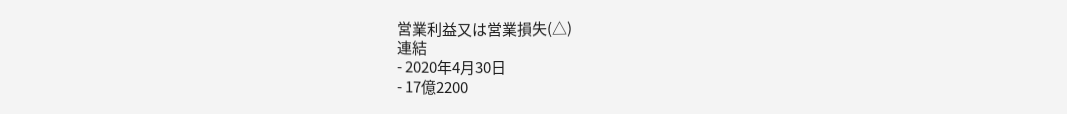営業利益又は営業損失(△)
連結
- 2020年4月30日
- 17億2200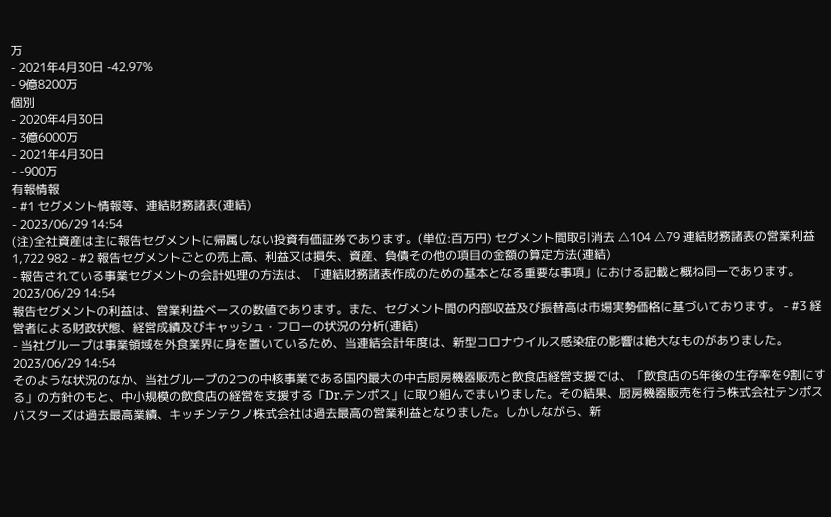万
- 2021年4月30日 -42.97%
- 9億8200万
個別
- 2020年4月30日
- 3億6000万
- 2021年4月30日
- -900万
有報情報
- #1 セグメント情報等、連結財務諸表(連結)
- 2023/06/29 14:54
(注)全社資産は主に報告セグメントに帰属しない投資有価証券であります。(単位:百万円) セグメント間取引消去 △104 △79 連結財務諸表の営業利益 1,722 982 - #2 報告セグメントごとの売上高、利益又は損失、資産、負債その他の項目の金額の算定方法(連結)
- 報告されている事業セグメントの会計処理の方法は、「連結財務諸表作成のための基本となる重要な事項」における記載と概ね同一であります。2023/06/29 14:54
報告セグメントの利益は、営業利益ベースの数値であります。また、セグメント間の内部収益及び振替高は市場実勢価格に基づいております。 - #3 経営者による財政状態、経営成績及びキャッシュ・フローの状況の分析(連結)
- 当社グループは事業領域を外食業界に身を置いているため、当連結会計年度は、新型コロナウイルス感染症の影響は絶大なものがありました。2023/06/29 14:54
そのような状況のなか、当社グループの2つの中核事業である国内最大の中古厨房機器販売と飲食店経営支援では、「飲食店の5年後の生存率を9割にする」の方針のもと、中小規模の飲食店の経営を支援する「Dr.テンポス」に取り組んでまいりました。その結果、厨房機器販売を行う株式会社テンポスバスターズは過去最高業績、キッチンテクノ株式会社は過去最高の営業利益となりました。しかしながら、新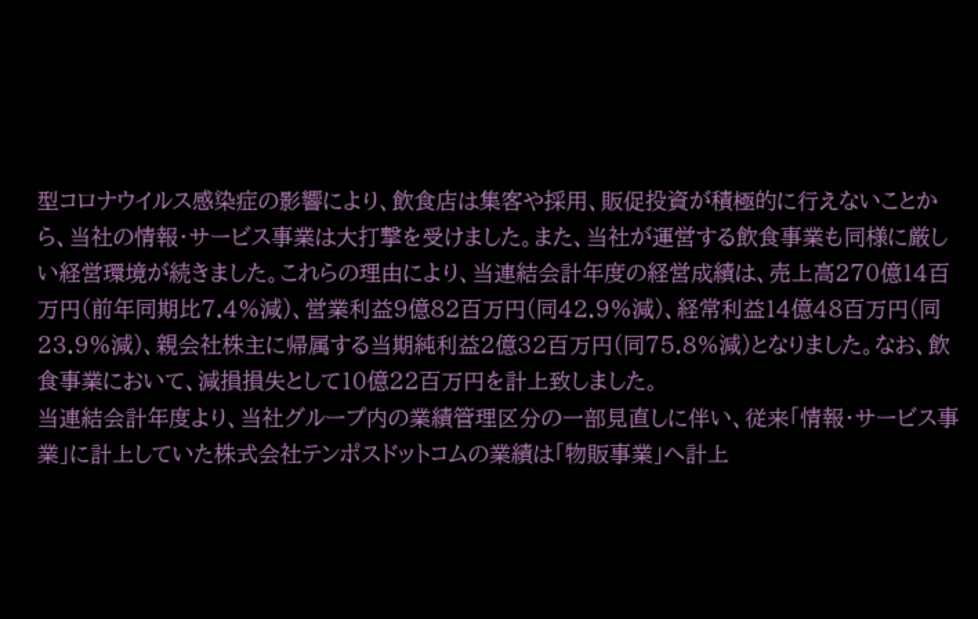型コロナウイルス感染症の影響により、飲食店は集客や採用、販促投資が積極的に行えないことから、当社の情報・サービス事業は大打撃を受けました。また、当社が運営する飲食事業も同様に厳しい経営環境が続きました。これらの理由により、当連結会計年度の経営成績は、売上高270億14百万円(前年同期比7.4%減)、営業利益9億82百万円(同42.9%減)、経常利益14億48百万円(同23.9%減)、親会社株主に帰属する当期純利益2億32百万円(同75.8%減)となりました。なお、飲食事業において、減損損失として10億22百万円を計上致しました。
当連結会計年度より、当社グループ内の業績管理区分の一部見直しに伴い、従来「情報・サービス事業」に計上していた株式会社テンポスドットコムの業績は「物販事業」へ計上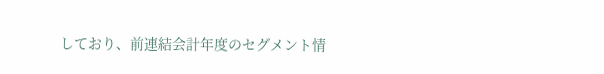しており、前連結会計年度のセグメント情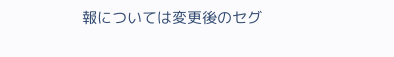報については変更後のセグ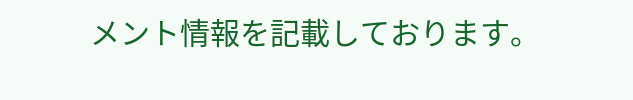メント情報を記載しております。